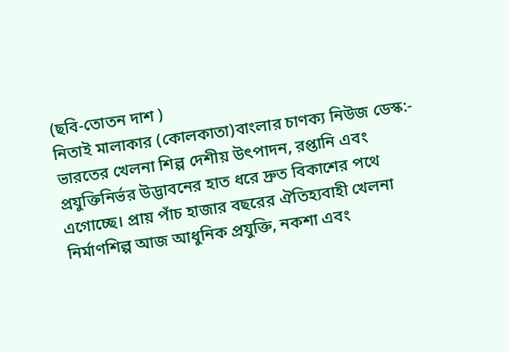(ছবি-তোতন দাশ )
নিতাই মালাকার (কোলকাতা)বাংলার চাণক্য নিউজ ডেস্ক:- ভারতের খেলনা শিল্প দেশীয় উৎপাদন, রপ্তানি এবং প্রযুক্তিনির্ভর উদ্ভাবনের হাত ধরে দ্রুত বিকাশের পথে এগোচ্ছে। প্রায় পাঁচ হাজার বছরের ঐতিহ্যবাহী খেলনা নির্মাণশিল্প আজ আধুনিক প্রযুক্তি, নকশা এবং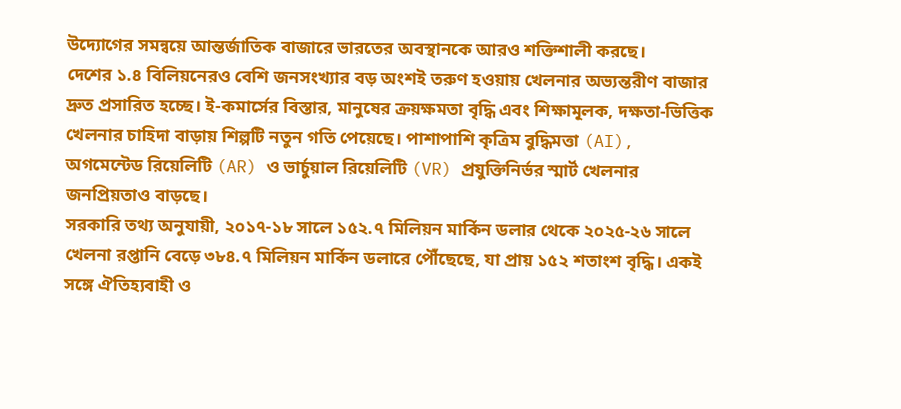উদ্যোগের সমন্বয়ে আন্তর্জাতিক বাজারে ভারতের অবস্থানকে আরও শক্তিশালী করছে।
দেশের ১.৪ বিলিয়নেরও বেশি জনসংখ্যার বড় অংশই তরুণ হওয়ায় খেলনার অভ্যন্তরীণ বাজার দ্রুত প্রসারিত হচ্ছে। ই-কমার্সের বিস্তার, মানুষের ক্রয়ক্ষমতা বৃদ্ধি এবং শিক্ষামূলক, দক্ষতা-ভিত্তিক খেলনার চাহিদা বাড়ায় শিল্পটি নতুন গতি পেয়েছে। পাশাপাশি কৃত্রিম বুদ্ধিমত্তা (AI), অগমেন্টেড রিয়েলিটি (AR) ও ভার্চুয়াল রিয়েলিটি (VR) প্রযুক্তিনির্ভর স্মার্ট খেলনার জনপ্রিয়তাও বাড়ছে।
সরকারি তথ্য অনুযায়ী, ২০১৭-১৮ সালে ১৫২.৭ মিলিয়ন মার্কিন ডলার থেকে ২০২৫-২৬ সালে খেলনা রপ্তানি বেড়ে ৩৮৪.৭ মিলিয়ন মার্কিন ডলারে পৌঁছেছে, যা প্রায় ১৫২ শতাংশ বৃদ্ধি। একই সঙ্গে ঐতিহ্যবাহী ও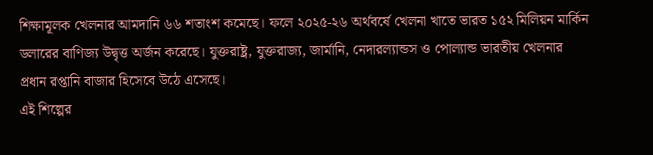শিক্ষামূলক খেলনার আমদানি ৬৬ শতাংশ কমেছে। ফলে ২০২৫-২৬ অর্থবর্ষে খেলনা খাতে ভারত ১৫২ মিলিয়ন মার্কিন ডলারের বাণিজ্য উদ্বৃত্ত অর্জন করেছে। যুক্তরাষ্ট্র, যুক্তরাজ্য, জার্মানি, নেদারল্যান্ডস ও পোল্যান্ড ভারতীয় খেলনার প্রধান রপ্তানি বাজার হিসেবে উঠে এসেছে।
এই শিল্পের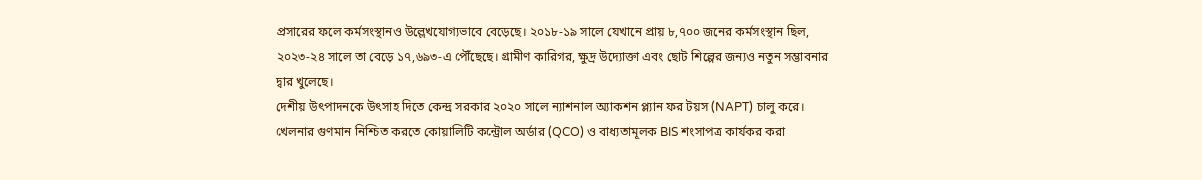প্রসারের ফলে কর্মসংস্থানও উল্লেখযোগ্যভাবে বেড়েছে। ২০১৮-১৯ সালে যেখানে প্রায় ৮,৭০০ জনের কর্মসংস্থান ছিল, ২০২৩-২৪ সালে তা বেড়ে ১৭,৬৯৩-এ পৌঁছেছে। গ্রামীণ কারিগর, ক্ষুদ্র উদ্যোক্তা এবং ছোট শিল্পের জন্যও নতুন সম্ভাবনার দ্বার খুলেছে।
দেশীয় উৎপাদনকে উৎসাহ দিতে কেন্দ্র সরকার ২০২০ সালে ন্যাশনাল অ্যাকশন প্ল্যান ফর টয়স (NAPT) চালু করে। খেলনার গুণমান নিশ্চিত করতে কোয়ালিটি কন্ট্রোল অর্ডার (QCO) ও বাধ্যতামূলক BIS শংসাপত্র কার্যকর করা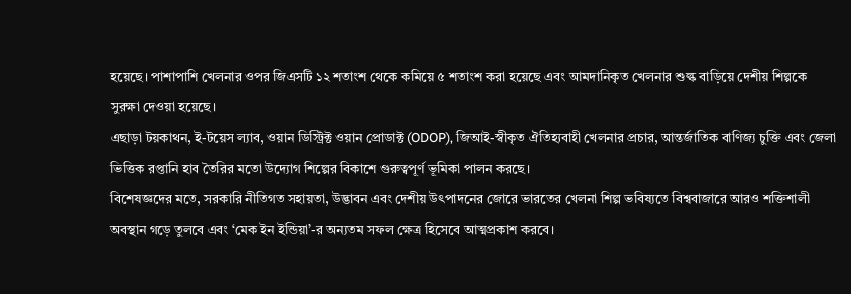হয়েছে। পাশাপাশি খেলনার ওপর জিএসটি ১২ শতাংশ থেকে কমিয়ে ৫ শতাংশ করা হয়েছে এবং আমদানিকৃত খেলনার শুল্ক বাড়িয়ে দেশীয় শিল্পকে সুরক্ষা দেওয়া হয়েছে।
এছাড়া টয়কাথন, ই-টয়েস ল্যাব, ওয়ান ডিস্ট্রিক্ট ওয়ান প্রোডাক্ট (ODOP), জিআই-স্বীকৃত ঐতিহ্যবাহী খেলনার প্রচার, আন্তর্জাতিক বাণিজ্য চুক্তি এবং জেলা ভিত্তিক রপ্তানি হাব তৈরির মতো উদ্যোগ শিল্পের বিকাশে গুরুত্বপূর্ণ ভূমিকা পালন করছে।
বিশেষজ্ঞদের মতে, সরকারি নীতিগত সহায়তা, উদ্ভাবন এবং দেশীয় উৎপাদনের জোরে ভারতের খেলনা শিল্প ভবিষ্যতে বিশ্ববাজারে আরও শক্তিশালী অবস্থান গড়ে তুলবে এবং ‘মেক ইন ইন্ডিয়া’-র অন্যতম সফল ক্ষেত্র হিসেবে আত্মপ্রকাশ করবে।